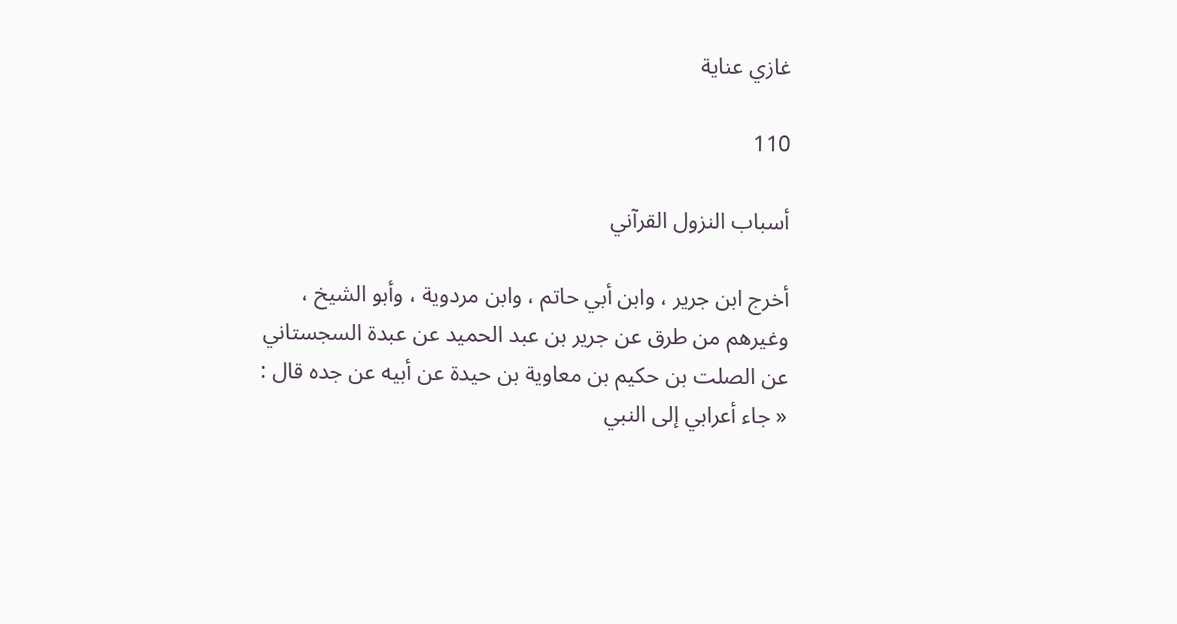غازي عناية

110

أسباب النزول القرآني

أخرج ابن جرير ، وابن أبي حاتم ، وابن مردوية ، وأبو الشيخ ، وغيرهم من طرق عن جرير بن عبد الحميد عن عبدة السجستاني عن الصلت بن حكيم بن معاوية بن حيدة عن أبيه عن جده قال : « جاء أعرابي إلى النبي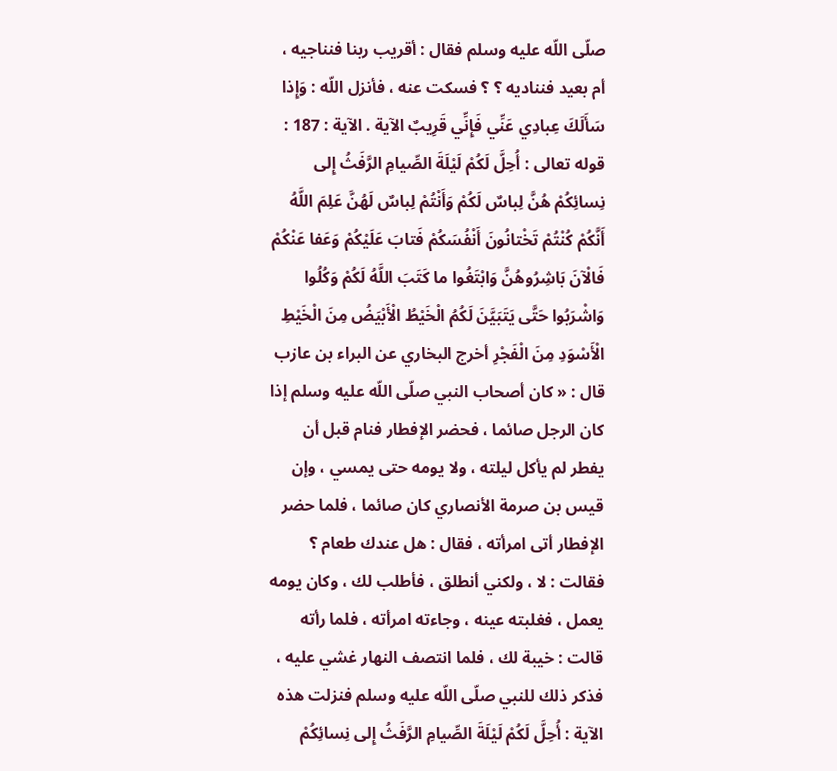صلّى اللّه عليه وسلم فقال : أقريب ربنا فنناجيه ، أم بعيد فنناديه ؟ ؟ فسكت عنه ، فأنزل اللّه : وَإِذا سَأَلَكَ عِبادِي عَنِّي فَإِنِّي قَرِيبٌ الآية . الآية : 187 : قوله تعالى : أُحِلَّ لَكُمْ لَيْلَةَ الصِّيامِ الرَّفَثُ إِلى نِسائِكُمْ هُنَّ لِباسٌ لَكُمْ وَأَنْتُمْ لِباسٌ لَهُنَّ عَلِمَ اللَّهُ أَنَّكُمْ كُنْتُمْ تَخْتانُونَ أَنْفُسَكُمْ فَتابَ عَلَيْكُمْ وَعَفا عَنْكُمْ فَالْآنَ بَاشِرُوهُنَّ وَابْتَغُوا ما كَتَبَ اللَّهُ لَكُمْ وَكُلُوا وَاشْرَبُوا حَتَّى يَتَبَيَّنَ لَكُمُ الْخَيْطُ الْأَبْيَضُ مِنَ الْخَيْطِ الْأَسْوَدِ مِنَ الْفَجْرِ أخرج البخاري عن البراء بن عازب قال : « كان أصحاب النبي صلّى اللّه عليه وسلم إذا كان الرجل صائما ، فحضر الإفطار فنام قبل أن يفطر لم يأكل ليلته ، ولا يومه حتى يمسي ، وإن قيس بن صرمة الأنصاري كان صائما ، فلما حضر الإفطار أتى امرأته ، فقال : هل عندك طعام ؟ فقالت : لا ، ولكني أنطلق ، فأطلب لك ، وكان يومه يعمل ، فغلبته عينه ، وجاءته امرأته ، فلما رأته قالت : خيبة لك ، فلما انتصف النهار غشي عليه ، فذكر ذلك للنبي صلّى اللّه عليه وسلم فنزلت هذه الآية : أُحِلَّ لَكُمْ لَيْلَةَ الصِّيامِ الرَّفَثُ إِلى نِسائِكُمْ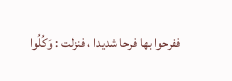ففرحوا بها فرحا شديدا ، فنزلت : وَكُلُوا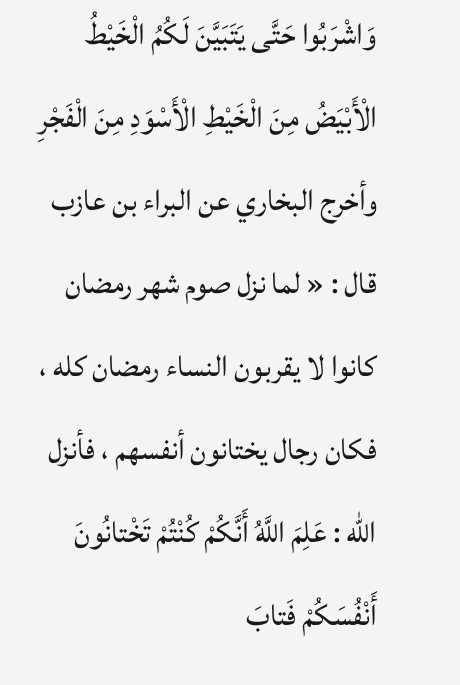وَاشْرَبُوا حَتَّى يَتَبَيَّنَ لَكُمُ الْخَيْطُ الْأَبْيَضُ مِنَ الْخَيْطِ الْأَسْوَدِ مِنَ الْفَجْرِ وأخرج البخاري عن البراء بن عازب قال : « لما نزل صوم شهر رمضان كانوا لا يقربون النساء رمضان كله ، فكان رجال يختانون أنفسهم ، فأنزل اللّه : عَلِمَ اللَّهُ أَنَّكُمْ كُنْتُمْ تَخْتانُونَ أَنْفُسَكُمْ فَتابَ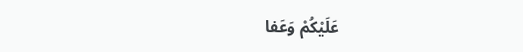عَلَيْكُمْ وَعَفا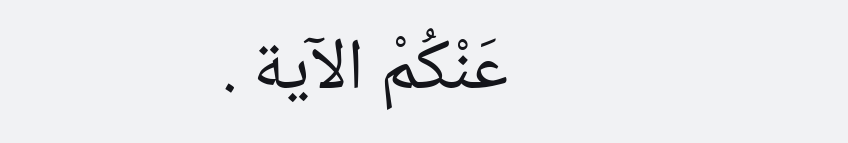عَنْكُمْ الآية .